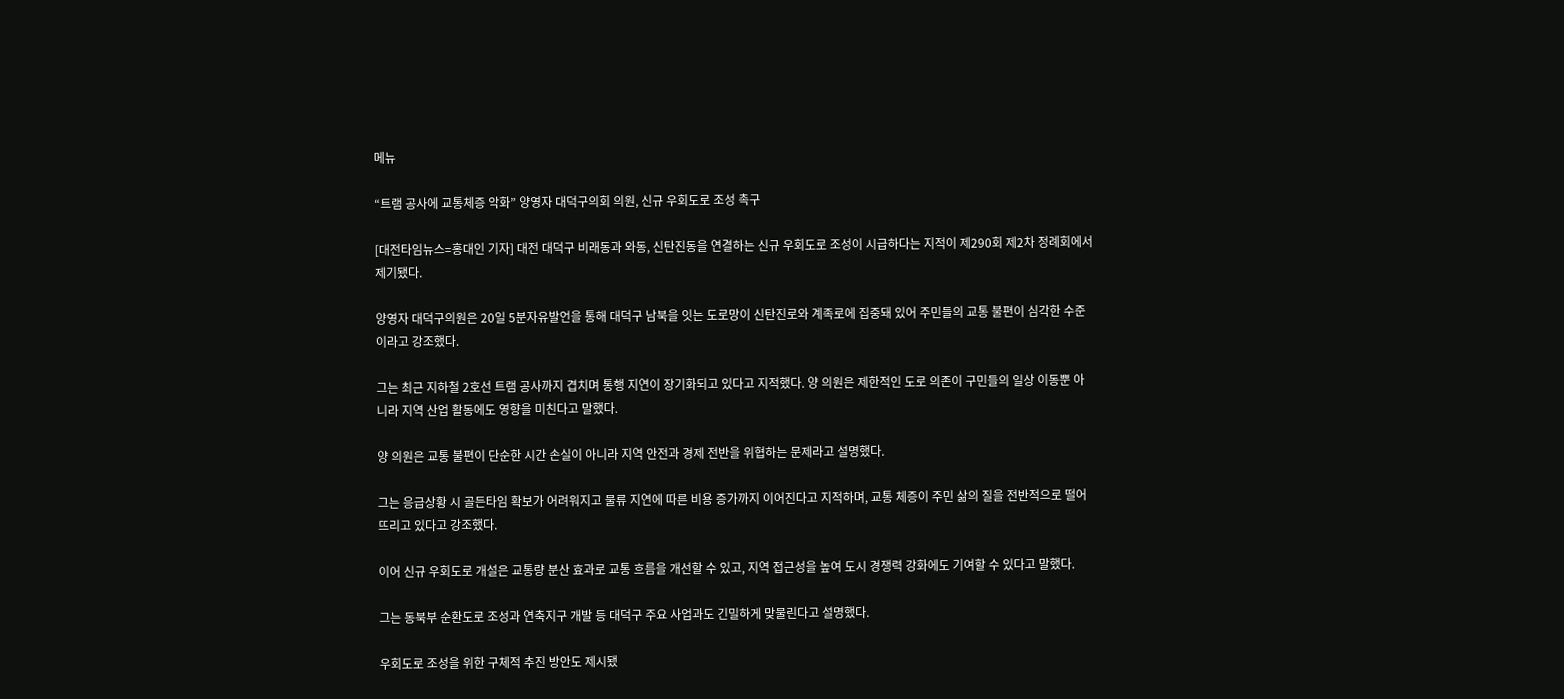메뉴

“트램 공사에 교통체증 악화” 양영자 대덕구의회 의원, 신규 우회도로 조성 촉구

[대전타임뉴스=홍대인 기자] 대전 대덕구 비래동과 와동, 신탄진동을 연결하는 신규 우회도로 조성이 시급하다는 지적이 제290회 제2차 정례회에서 제기됐다.

양영자 대덕구의원은 20일 5분자유발언을 통해 대덕구 남북을 잇는 도로망이 신탄진로와 계족로에 집중돼 있어 주민들의 교통 불편이 심각한 수준이라고 강조했다.

그는 최근 지하철 2호선 트램 공사까지 겹치며 통행 지연이 장기화되고 있다고 지적했다. 양 의원은 제한적인 도로 의존이 구민들의 일상 이동뿐 아니라 지역 산업 활동에도 영향을 미친다고 말했다.

양 의원은 교통 불편이 단순한 시간 손실이 아니라 지역 안전과 경제 전반을 위협하는 문제라고 설명했다.

그는 응급상황 시 골든타임 확보가 어려워지고 물류 지연에 따른 비용 증가까지 이어진다고 지적하며, 교통 체증이 주민 삶의 질을 전반적으로 떨어뜨리고 있다고 강조했다.

이어 신규 우회도로 개설은 교통량 분산 효과로 교통 흐름을 개선할 수 있고, 지역 접근성을 높여 도시 경쟁력 강화에도 기여할 수 있다고 말했다.

그는 동북부 순환도로 조성과 연축지구 개발 등 대덕구 주요 사업과도 긴밀하게 맞물린다고 설명했다.

우회도로 조성을 위한 구체적 추진 방안도 제시됐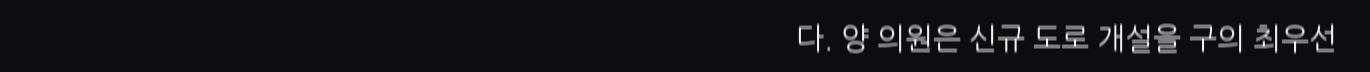다. 양 의원은 신규 도로 개설을 구의 최우선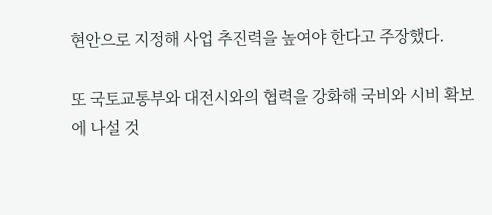현안으로 지정해 사업 추진력을 높여야 한다고 주장했다.

또 국토교통부와 대전시와의 협력을 강화해 국비와 시비 확보에 나설 것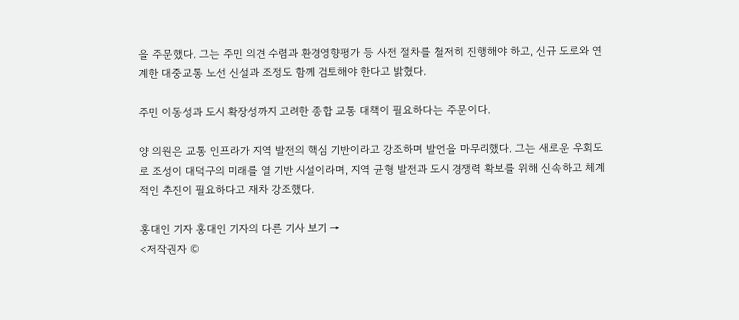을 주문했다. 그는 주민 의견 수렴과 환경영향평가 등 사전 절차를 철저히 진행해야 하고, 신규 도로와 연계한 대중교통 노선 신설과 조정도 함께 검토해야 한다고 밝혔다.

주민 이동성과 도시 확장성까지 고려한 종합 교통 대책이 필요하다는 주문이다.

양 의원은 교통 인프라가 지역 발전의 핵심 기반이라고 강조하며 발언을 마무리했다. 그는 새로운 우회도로 조성이 대덕구의 미래를 열 기반 시설이라며, 지역 균형 발전과 도시 경쟁력 확보를 위해 신속하고 체계적인 추진이 필요하다고 재차 강조했다.

홍대인 기자 홍대인 기자의 다른 기사 보기 →
<저작권자 ©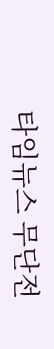타임뉴스 무단전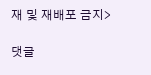재 및 재배포 금지>

댓글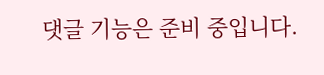댓글 기능은 준비 중입니다.